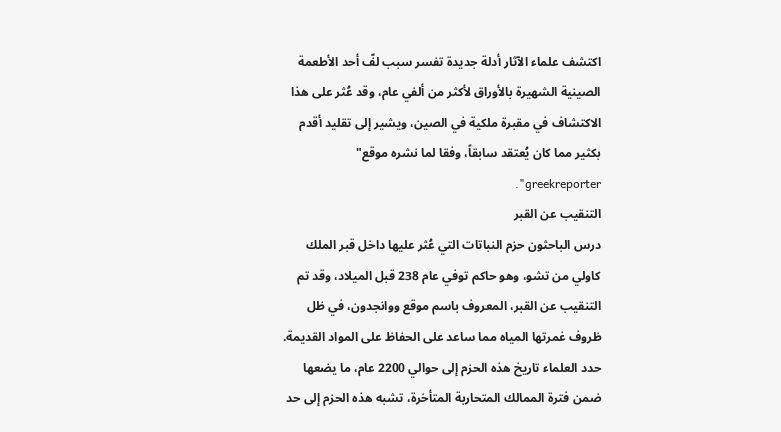اكتشف علماء الآثار أدلة جديدة تفسر سبب لفّ أحد الأطعمة الصينية الشهيرة بالأوراق لأكثر من ألفي عام، وقد عُثر على هذا الاكتشاف في مقبرة ملكية في الصين، ويشير إلى تقليد أقدم بكثير مما كان يُعتقد سابقاً، وفقا لما نشره موقع" greekreporter".
التنقيب عن القبر
درس الباحثون حزم النباتات التي عُثر عليها داخل قبر الملك كاولي من تشو، وهو حاكم توفي عام 238 قبل الميلاد، وقد تم التنقيب عن القبر، المعروف باسم موقع ووانجدون، في ظل ظروف غمرتها المياه مما ساعد على الحفاظ على المواد القديمة.
حدد العلماء تاريخ هذه الحزم إلى حوالي 2200 عام، ما يضعها ضمن فترة الممالك المتحاربة المتأخرة، تشبه هذه الحزم إلى حد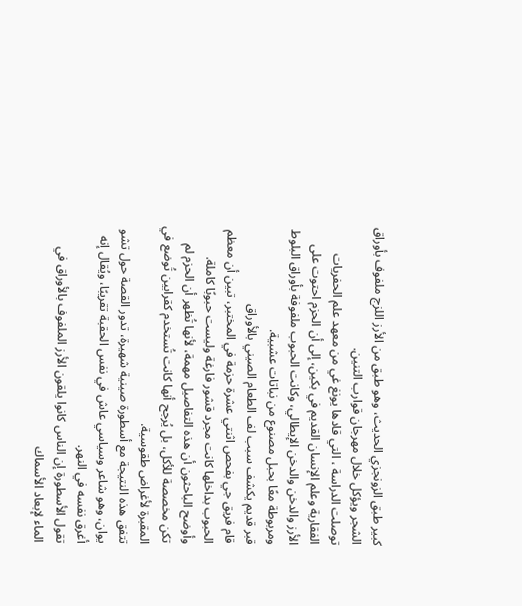كبير طبق الزونجزي الحديث، وهو طبق من الأرز اللزج ملفوف بأوراق الشجر ويؤكل خلال مهرجان قوارب التنين.
توصلت الدراسة ، التي قادها يونغ غي من معهد علم الحفريات الفقارية وعلم الإنسان القديم في بكين، إلى أن الحزم احتوت على الأرز والدخن والدخن الإيطالي، وكانت الحبوب ملفوفة بأوراق البلوط ومربوطة معًا بحبل مصنوع من نباتات عشبية.
قبر قديم يكشف سبب لف الطعام الصيني بالأوراق
قام فريق جي بفحص اثنتي عشرة حزمة في المختبر، تبين أن معظم الحبوب بداخلها كانت مجرد قشور فارغة وليست حبوبًا كاملة. وأوضح الباحثون أن هذه التفاصيل مهمة، لأنها تُظهر أن الحزم لم تكن مخصصة للأكل، بل يُرجح أنها كانت تُستخدم كقرابين تُوضع في المقبرة لأغراض طقوسية.
تتفق هذه النتيجة مع أسطورة صينية شهيرة، تدور القصة حول تشو يوان، وهو شاعر وسياسي عاش في نفس الحقبة تقريبًا، ويُقال إنه أغرق نفسه في النهر.
تقول الأسطورة إن الناس كانوا يلقون الأرز الملفوف بالأوراق في الماء لإبعاد الأسماك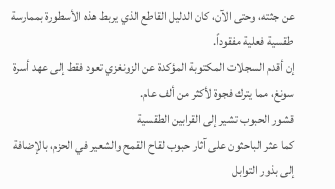عن جثته، وحتى الآن، كان الدليل القاطع الذي يربط هذه الأسطورة بممارسة طقسية فعلية مفقوداً.
إن أقدم السجلات المكتوبة المؤكدة عن الزونغزي تعود فقط إلى عهد أسرة سونغ، مما يترك فجوة لأكثر من ألف عام.
قشور الحبوب تشير إلى القرابين الطقسية
كما عثر الباحثون على آثار حبوب لقاح القمح والشعير في الحزم، بالإضافة إلى بذور التوابل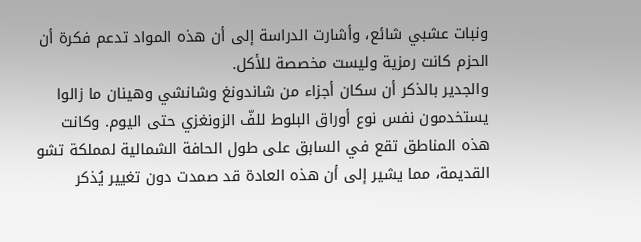ونبات عشبي شائع، وأشارت الدراسة إلى أن هذه المواد تدعم فكرة أن الحزم كانت رمزية وليست مخصصة للأكل.
والجدير بالذكر أن سكان أجزاء من شاندونغ وشانشي وهينان ما زالوا يستخدمون نفس نوع أوراق البلوط للفّ الزونغزي حتى اليوم. وكانت هذه المناطق تقع في السابق على طول الحافة الشمالية لمملكة تشو القديمة، مما يشير إلى أن هذه العادة قد صمدت دون تغيير يُذكر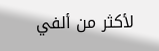لأكثر من ألفي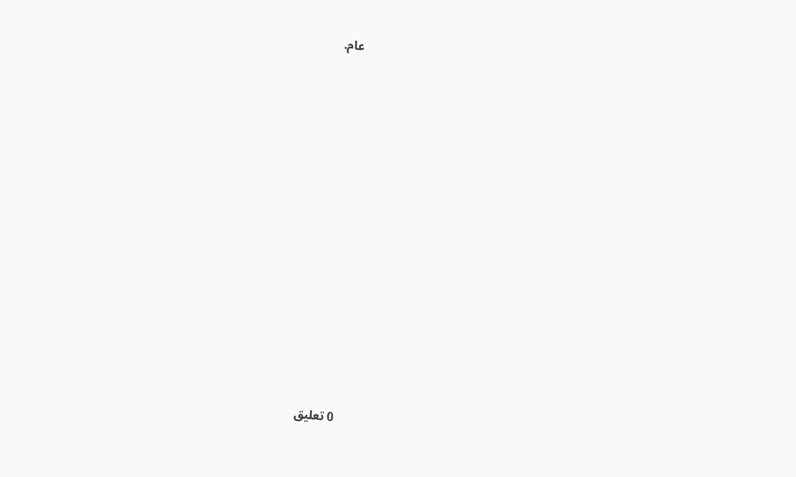عام.


















0 تعليق